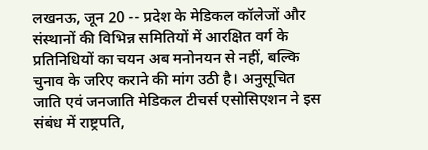लखनऊ, जून 20 -- प्रदेश के मेडिकल कॉलेजों और संस्थानों की विभिन्न समितियों में आरक्षित वर्ग के प्रतिनिधियों का चयन अब मनोनयन से नहीं, बल्कि चुनाव के जरिए कराने की मांग उठी है। अनुसूचित जाति एवं जनजाति मेडिकल टीचर्स एसोसिएशन ने इस संबंध में राष्ट्रपति,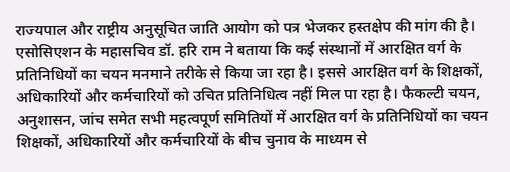राज्यपाल और राष्ट्रीय अनुसूचित जाति आयोग को पत्र भेजकर हस्तक्षेप की मांग की है। एसोसिएशन के महासचिव डॉ. हरि राम ने बताया कि कई संस्थानों में आरक्षित वर्ग के प्रतिनिधियों का चयन मनमाने तरीके से किया जा रहा है। इससे आरक्षित वर्ग के शिक्षकों, अधिकारियों और कर्मचारियों को उचित प्रतिनिधित्व नहीं मिल पा रहा है। फैकल्टी चयन, अनुशासन, जांच समेत सभी महत्वपूर्ण समितियों में आरक्षित वर्ग के प्रतिनिधियों का चयन शिक्षकों, अधिकारियों और कर्मचारियों के बीच चुनाव के माध्यम से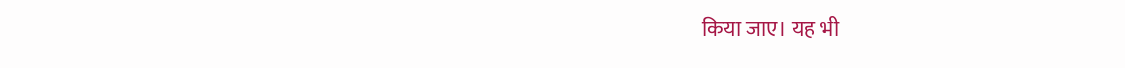किया जाए। यह भी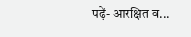पढ़ें- आरक्षित व...